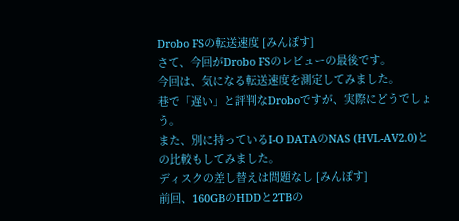Drobo FSの転送速度 [みんぽす]
さて、今回がDrobo FSのレビューの最後です。
今回は、気になる転送速度を測定してみました。
巷で「遅い」と評判なDroboですが、実際にどうでしょう。
また、別に持っているI-O DATAのNAS (HVL-AV2.0)との比較もしてみました。
ディスクの差し替えは問題なし [みんぽす]
前回、160GBのHDDと2TBの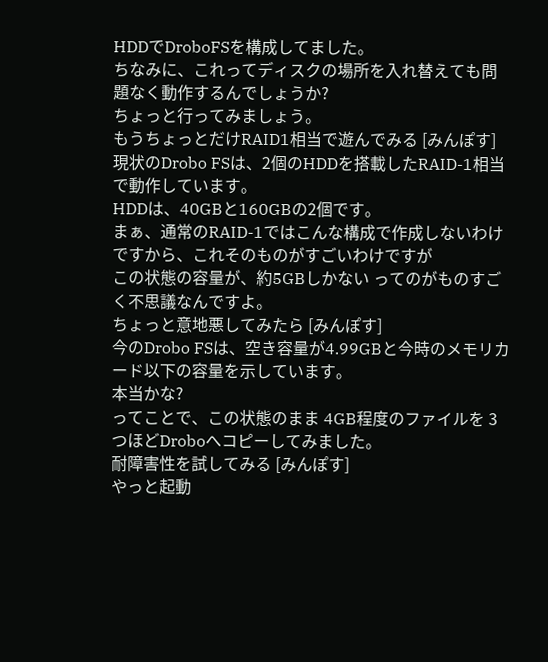HDDでDroboFSを構成してました。
ちなみに、これってディスクの場所を入れ替えても問題なく動作するんでしょうか?
ちょっと行ってみましょう。
もうちょっとだけRAID1相当で遊んでみる [みんぽす]
現状のDrobo FSは、2個のHDDを搭載したRAID-1相当で動作しています。
HDDは、40GBと160GBの2個です。
まぁ、通常のRAID-1ではこんな構成で作成しないわけですから、これそのものがすごいわけですが
この状態の容量が、約5GBしかない ってのがものすごく不思議なんですよ。
ちょっと意地悪してみたら [みんぽす]
今のDrobo FSは、空き容量が4.99GBと今時のメモリカード以下の容量を示しています。
本当かな?
ってことで、この状態のまま 4GB程度のファイルを 3つほどDroboへコピーしてみました。
耐障害性を試してみる [みんぽす]
やっと起動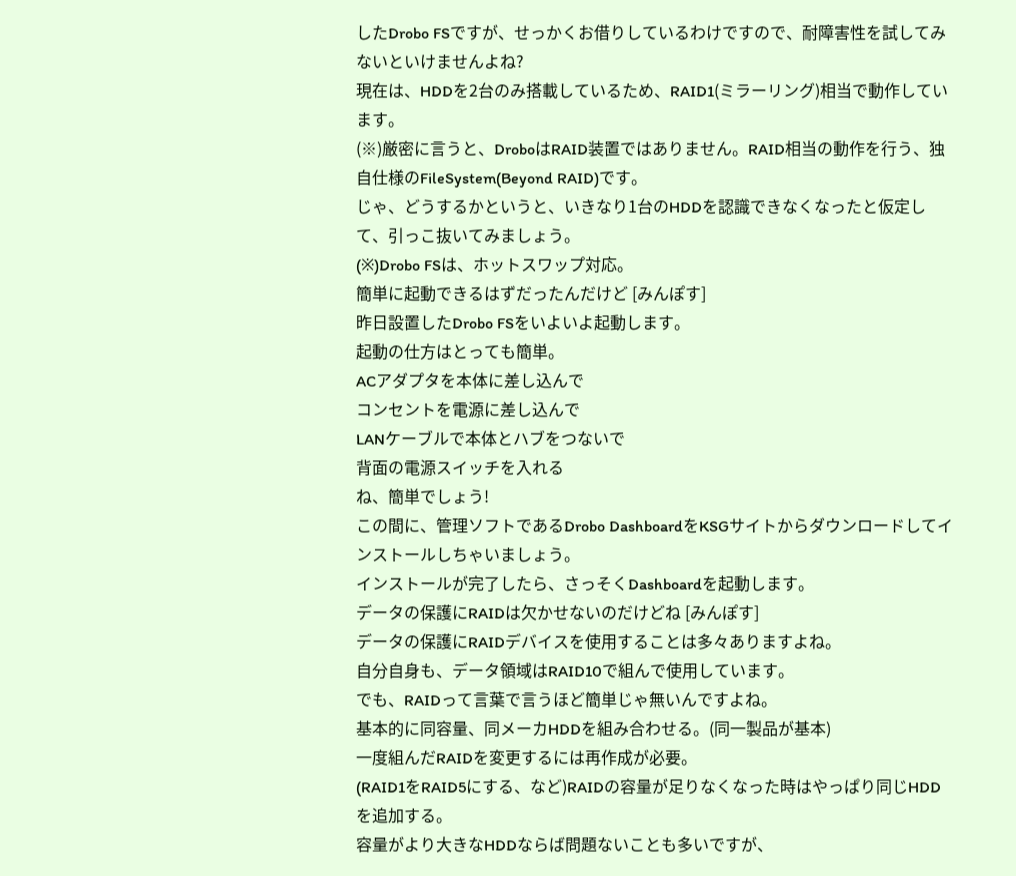したDrobo FSですが、せっかくお借りしているわけですので、耐障害性を試してみないといけませんよね?
現在は、HDDを2台のみ搭載しているため、RAID1(ミラーリング)相当で動作しています。
(※)厳密に言うと、DroboはRAID装置ではありません。RAID相当の動作を行う、独自仕様のFileSystem(Beyond RAID)です。
じゃ、どうするかというと、いきなり1台のHDDを認識できなくなったと仮定して、引っこ抜いてみましょう。
(※)Drobo FSは、ホットスワップ対応。
簡単に起動できるはずだったんだけど [みんぽす]
昨日設置したDrobo FSをいよいよ起動します。
起動の仕方はとっても簡単。
ACアダプタを本体に差し込んで
コンセントを電源に差し込んで
LANケーブルで本体とハブをつないで
背面の電源スイッチを入れる
ね、簡単でしょう!
この間に、管理ソフトであるDrobo DashboardをKSGサイトからダウンロードしてインストールしちゃいましょう。
インストールが完了したら、さっそくDashboardを起動します。
データの保護にRAIDは欠かせないのだけどね [みんぽす]
データの保護にRAIDデバイスを使用することは多々ありますよね。
自分自身も、データ領域はRAID10で組んで使用しています。
でも、RAIDって言葉で言うほど簡単じゃ無いんですよね。
基本的に同容量、同メーカHDDを組み合わせる。(同一製品が基本)
一度組んだRAIDを変更するには再作成が必要。
(RAID1をRAID5にする、など)RAIDの容量が足りなくなった時はやっぱり同じHDDを追加する。
容量がより大きなHDDならば問題ないことも多いですが、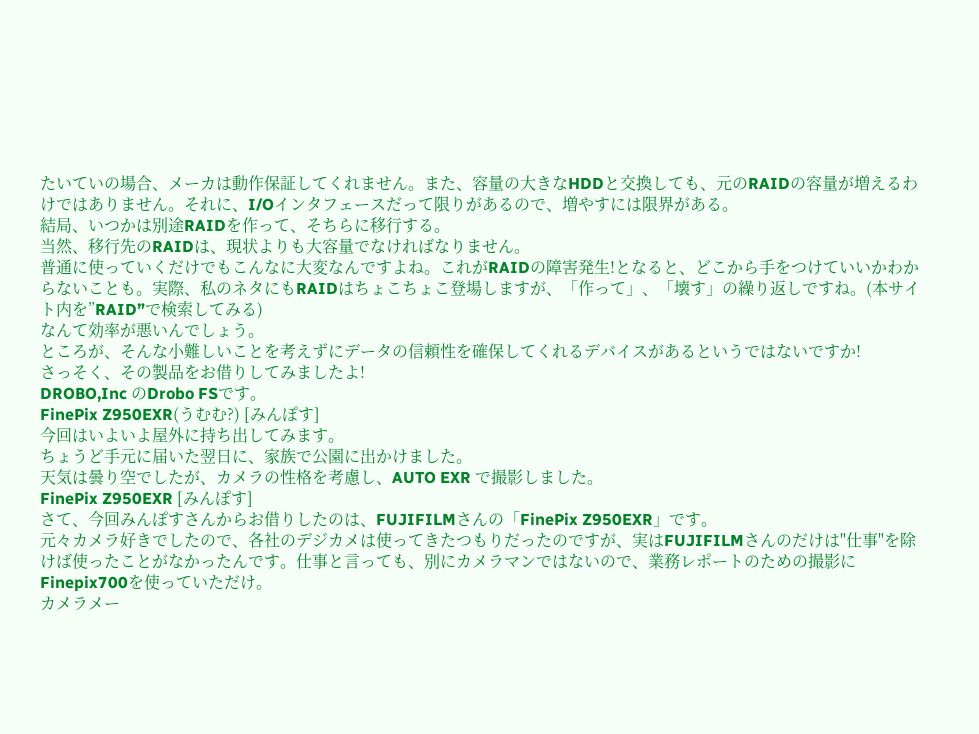たいていの場合、メーカは動作保証してくれません。また、容量の大きなHDDと交換しても、元のRAIDの容量が増えるわけではありません。それに、I/Oインタフェースだって限りがあるので、増やすには限界がある。
結局、いつかは別途RAIDを作って、そちらに移行する。
当然、移行先のRAIDは、現状よりも大容量でなければなりません。
普通に使っていくだけでもこんなに大変なんですよね。これがRAIDの障害発生!となると、どこから手をつけていいかわからないことも。実際、私のネタにもRAIDはちょこちょこ登場しますが、「作って」、「壊す」の繰り返しですね。(本サイト内を”RAID”で検索してみる)
なんて効率が悪いんでしょう。
ところが、そんな小難しいことを考えずにデータの信頼性を確保してくれるデバイスがあるというではないですか!
さっそく、その製品をお借りしてみましたよ!
DROBO,Inc のDrobo FSです。
FinePix Z950EXR(うむむ?) [みんぽす]
今回はいよいよ屋外に持ち出してみます。
ちょうど手元に届いた翌日に、家族で公園に出かけました。
天気は曇り空でしたが、カメラの性格を考慮し、AUTO EXR で撮影しました。
FinePix Z950EXR [みんぽす]
さて、今回みんぽすさんからお借りしたのは、FUJIFILMさんの「FinePix Z950EXR」です。
元々カメラ好きでしたので、各社のデジカメは使ってきたつもりだったのですが、実はFUJIFILMさんのだけは"仕事"を除けば使ったことがなかったんです。仕事と言っても、別にカメラマンではないので、業務レポートのための撮影にFinepix700を使っていただけ。
カメラメー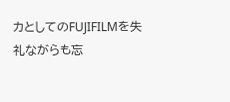カとしてのFUJIFILMを失礼ながらも忘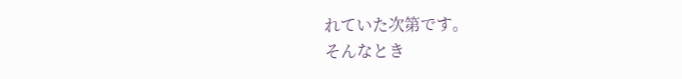れていた次第です。
そんなとき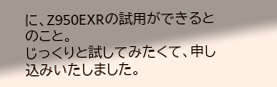に、Z950EXRの試用ができるとのこと。
じっくりと試してみたくて、申し込みいたしました。